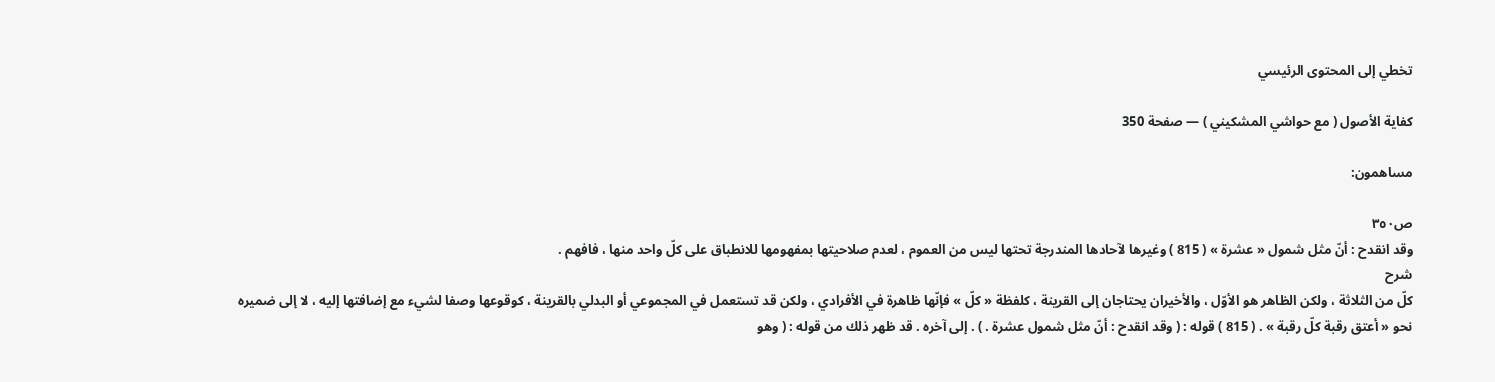تخطي إلى المحتوى الرئيسي

كفاية الأصول ( مع حواشي المشكيني ) — صفحة 350

مساهمون:

ص٣٥٠
وقد انقدح : أنّ مثل شمول « عشرة » ( 815 ) وغيرها لآحادها المندرجة تحتها ليس من العموم ، لعدم صلاحيتها بمفهومها للانطباق على كلّ واحد منها ، فافهم .
شرح
كلّ من الثلاثة ، ولكن الظاهر هو الأوّل ، والأخيران يحتاجان إلى القرينة ، كلفظة « كلّ » فإنّها ظاهرة في الأفرادي ، ولكن قد تستعمل في المجموعي أو البدلي بالقرينة ، كوقوعها وصفا لشيء مع إضافتها إليه ، لا إلى ضميره نحو « أعتق رقبة كلّ رقبة » . ( 815 ) قوله : ( وقد انقدح : أنّ مثل شمول عشرة . ) . إلى آخره . قد ظهر ذلك من قوله : ( وهو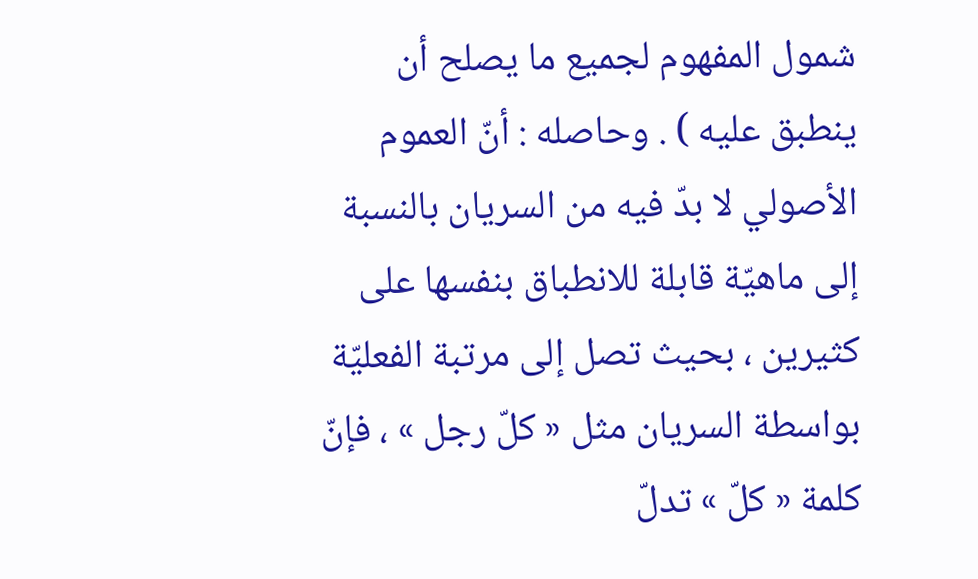شمول المفهوم لجميع ما يصلح أن ينطبق عليه ) . وحاصله : أنّ العموم الأصولي لا بدّ فيه من السريان بالنسبة إلى ماهيّة قابلة للانطباق بنفسها على كثيرين ، بحيث تصل إلى مرتبة الفعليّة بواسطة السريان مثل « كلّ رجل » ، فإنّ كلمة « كلّ » تدلّ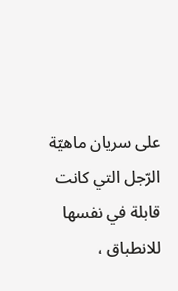على سريان ماهيّة الرّجل التي كانت قابلة في نفسها للانطباق ،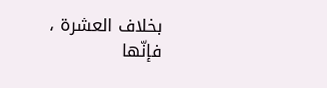بخلاف العشرة ، فإنّها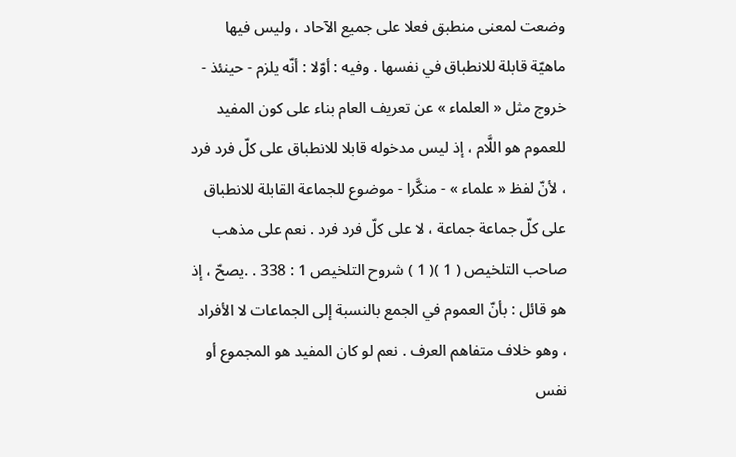وضعت لمعنى منطبق فعلا على جميع الآحاد ، وليس فيها ماهيّة قابلة للانطباق في نفسها . وفيه : أوّلا : أنّه يلزم - حينئذ - خروج مثل « العلماء » عن تعريف العام بناء على كون المفيد للعموم هو اللَّام ، إذ ليس مدخوله قابلا للانطباق على كلّ فرد فرد ، لأنّ لفظ « علماء » - منكَّرا - موضوع للجماعة القابلة للانطباق على كلّ جماعة جماعة ، لا على كلّ فرد فرد . نعم على مذهب صاحب التلخيص ( 1 )( 1 ) شروح التلخيص 1 : 338 . .يصحّ ، إذ هو قائل : بأنّ العموم في الجمع بالنسبة إلى الجماعات لا الأفراد ، وهو خلاف متفاهم العرف . نعم لو كان المفيد هو المجموع أو نفس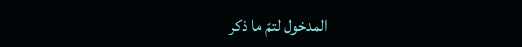المدخول لتمّ ما ذكر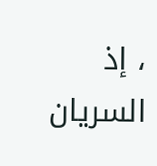، إذ السريان